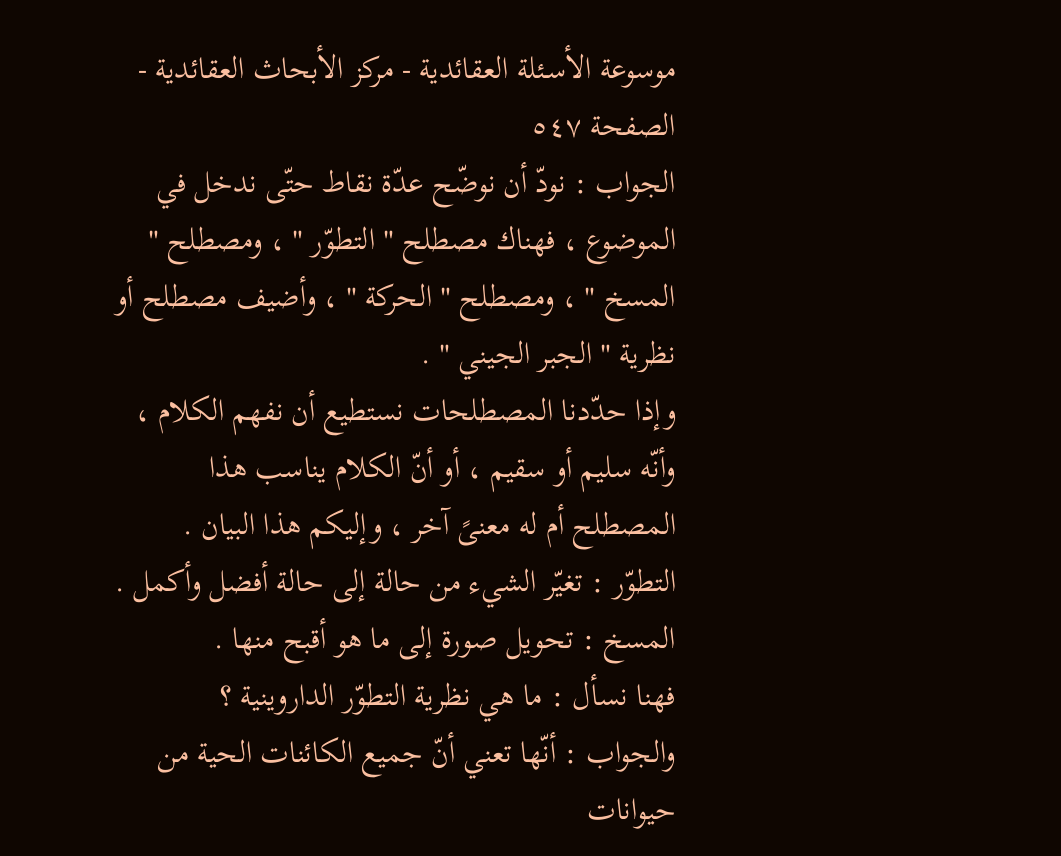موسوعة الأسـئلة العقائدية - مركز الأبحاث العقائدية - الصفحة ٥٤٧
الجواب : نودّ أن نوضّح عدّة نقاط حتّى ندخل في الموضوع ، فهناك مصطلح " التطوّر " ، ومصطلح " المسخ " ، ومصطلح " الحركة " ، وأضيف مصطلح أو نظرية " الجبر الجيني " .
وإذا حدّدنا المصطلحات نستطيع أن نفهم الكلام ، وأنّه سليم أو سقيم ، أو أنّ الكلام يناسب هذا المصطلح أم له معنىً آخر ، وإليكم هذا البيان .
التطوّر : تغيّر الشيء من حالة إلى حالة أفضل وأكمل .
المسخ : تحويل صورة إلى ما هو أقبح منها .
فهنا نسأل : ما هي نظرية التطوّر الداروينية ؟
والجواب : أنّها تعني أنّ جميع الكائنات الحية من حيوانات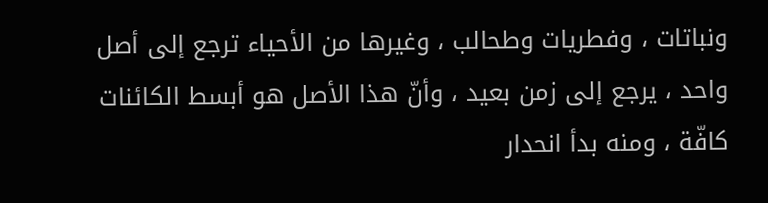ونباتات ، وفطريات وطحالب ، وغيرها من الأحياء ترجع إلى أصل واحد ، يرجع إلى زمن بعيد ، وأنّ هذا الأصل هو أبسط الكائنات كافّة ، ومنه بدأ انحدار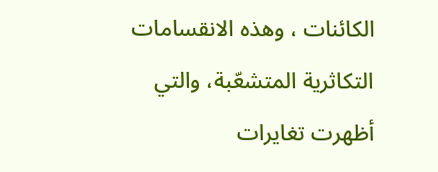الكائنات ، وهذه الانقسامات التكاثرية المتشعّبة، والتي أظهرت تغايرات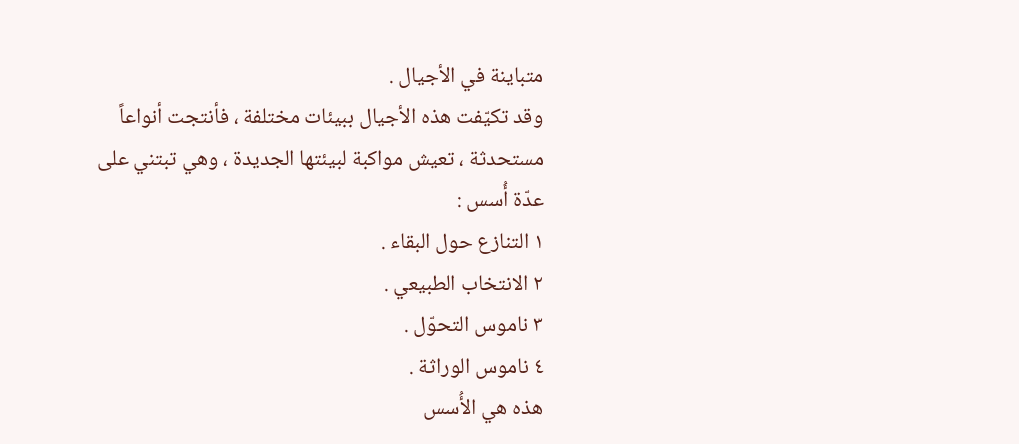متباينة في الأجيال .
وقد تكيّفت هذه الأجيال ببيئات مختلفة ، فأنتجت أنواعاً مستحدثة ، تعيش مواكبة لبيئتها الجديدة ، وهي تبتني على عدّة أُسس :
١ التنازع حول البقاء .
٢ الانتخاب الطبيعي .
٣ ناموس التحوّل .
٤ ناموس الوراثة .
هذه هي الأُسس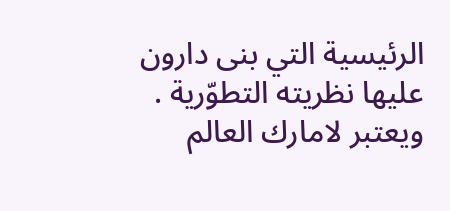الرئيسية التي بنى دارون عليها نظريته التطوّرية .
ويعتبر لامارك العالم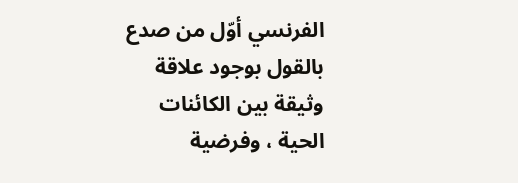الفرنسي أوّل من صدع بالقول بوجود علاقة وثيقة بين الكائنات الحية ، وفرضية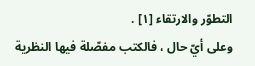التطوّر والارتقاء [١] .
وعلى أيّ حال ، فالكتب مفصّلة فيها النظرية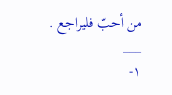من أحبّ فليراجع .
___
١-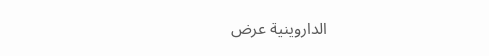الداروينية عرض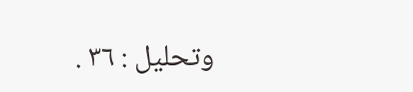وتحليل : ٣٦ .